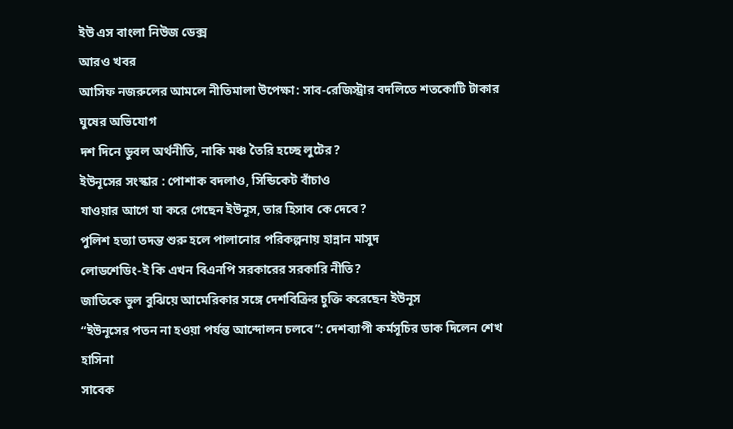ইউ এস বাংলা নিউজ ডেক্স
আরও খবর
আসিফ নজরুলের আমলে নীতিমালা উপেক্ষা: সাব-রেজিস্ট্রার বদলিতে শতকোটি টাকার ঘুষের অভিযোগ
দশ দিনে ডুবল অর্থনীতি, নাকি মঞ্চ তৈরি হচ্ছে লুটের?
ইউনূসের সংস্কার : পোশাক বদলাও, সিন্ডিকেট বাঁচাও
যাওয়ার আগে যা করে গেছেন ইউনূস, তার হিসাব কে দেবে?
পুলিশ হত্যা তদন্ত শুরু হলে পালানোর পরিকল্পনায় হান্নান মাসুদ
লোডশেডিং-ই কি এখন বিএনপি সরকারের সরকারি নীতি?
জাতিকে ভুল বুঝিয়ে আমেরিকার সঙ্গে দেশবিক্রির চুক্তি করেছেন ইউনূস
“ইউনূসের পতন না হওয়া পর্যন্ত আন্দোলন চলবে”: দেশব্যাপী কর্মসূচির ডাক দিলেন শেখ হাসিনা
সাবেক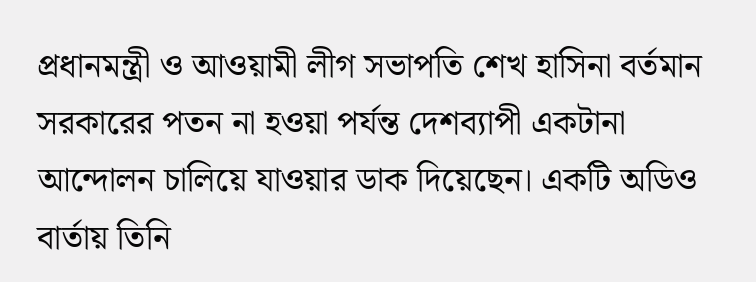প্রধানমন্ত্রী ও আওয়ামী লীগ সভাপতি শেখ হাসিনা বর্তমান সরকারের পতন না হওয়া পর্যন্ত দেশব্যাপী একটানা আন্দোলন চালিয়ে যাওয়ার ডাক দিয়েছেন। একটি অডিও বার্তায় তিনি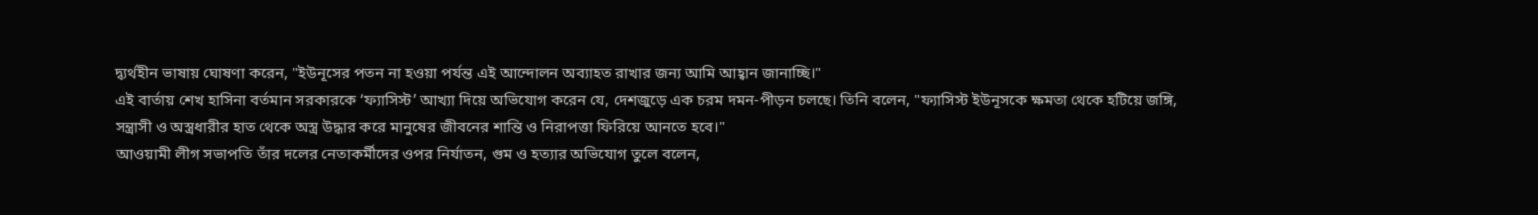দ্ব্যর্থহীন ভাষায় ঘোষণা করেন, "ইউনূসের পতন না হওয়া পর্যন্ত এই আন্দোলন অব্যাহত রাখার জন্য আমি আহ্বান জানাচ্ছি।"
এই বার্তায় শেখ হাসিনা বর্তমান সরকারকে ‘ফ্যাসিস্ট’ আখ্যা দিয়ে অভিযোগ করেন যে, দেশজুড়ে এক চরম দমন-পীড়ন চলছে। তিনি বলেন, "ফ্যাসিস্ট ইউনূসকে ক্ষমতা থেকে হটিয়ে জঙ্গি, সন্ত্রাসী ও অস্ত্রধারীর হাত থেকে অস্ত্র উদ্ধার করে মানুষের জীবনের শান্তি ও নিরাপত্তা ফিরিয়ে আনতে হবে।"
আওয়ামী লীগ সভাপতি তাঁর দলের নেতাকর্মীদের ওপর নির্যাতন, গুম ও হত্যার অভিযোগ তুলে বলেন,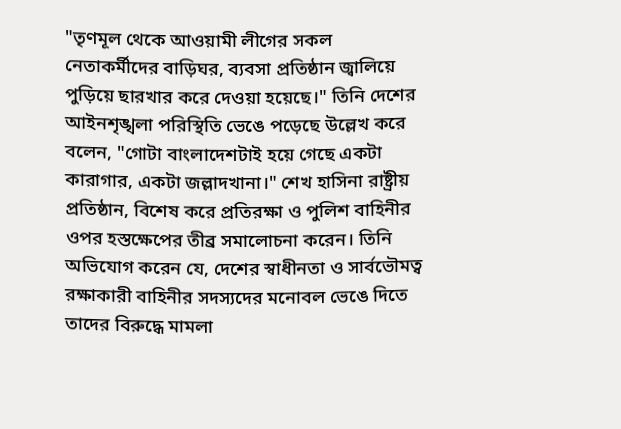"তৃণমূল থেকে আওয়ামী লীগের সকল
নেতাকর্মীদের বাড়িঘর, ব্যবসা প্রতিষ্ঠান জ্বালিয়ে পুড়িয়ে ছারখার করে দেওয়া হয়েছে।" তিনি দেশের আইনশৃঙ্খলা পরিস্থিতি ভেঙে পড়েছে উল্লেখ করে বলেন, "গোটা বাংলাদেশটাই হয়ে গেছে একটা কারাগার, একটা জল্লাদখানা।" শেখ হাসিনা রাষ্ট্রীয় প্রতিষ্ঠান, বিশেষ করে প্রতিরক্ষা ও পুলিশ বাহিনীর ওপর হস্তক্ষেপের তীব্র সমালোচনা করেন। তিনি অভিযোগ করেন যে, দেশের স্বাধীনতা ও সার্বভৌমত্ব রক্ষাকারী বাহিনীর সদস্যদের মনোবল ভেঙে দিতে তাদের বিরুদ্ধে মামলা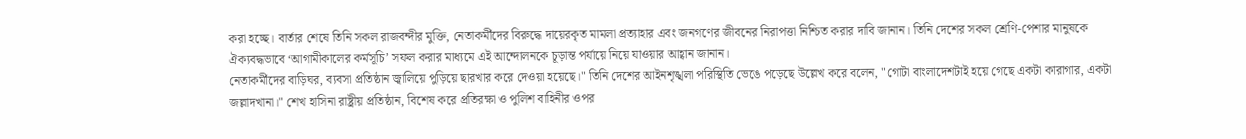করা হচ্ছে। বার্তার শেষে তিনি সকল রাজবন্দীর মুক্তি, নেতাকর্মীদের বিরুদ্ধে দায়েরকৃত মামলা প্রত্যাহার এবং জনগণের জীবনের নিরাপত্তা নিশ্চিত করার দাবি জানান। তিনি দেশের সকল শ্রেণি-পেশার মানুষকে ঐক্যবদ্ধভাবে ‘আগামীকালের কর্মসূচি’ সফল করার মাধ্যমে এই আন্দোলনকে চূড়ান্ত পর্যায়ে নিয়ে যাওয়ার আহ্বান জানান।
নেতাকর্মীদের বাড়িঘর, ব্যবসা প্রতিষ্ঠান জ্বালিয়ে পুড়িয়ে ছারখার করে দেওয়া হয়েছে।" তিনি দেশের আইনশৃঙ্খলা পরিস্থিতি ভেঙে পড়েছে উল্লেখ করে বলেন, "গোটা বাংলাদেশটাই হয়ে গেছে একটা কারাগার, একটা জল্লাদখানা।" শেখ হাসিনা রাষ্ট্রীয় প্রতিষ্ঠান, বিশেষ করে প্রতিরক্ষা ও পুলিশ বাহিনীর ওপর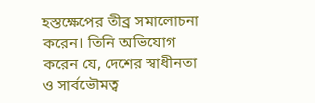হস্তক্ষেপের তীব্র সমালোচনা করেন। তিনি অভিযোগ করেন যে, দেশের স্বাধীনতা ও সার্বভৌমত্ব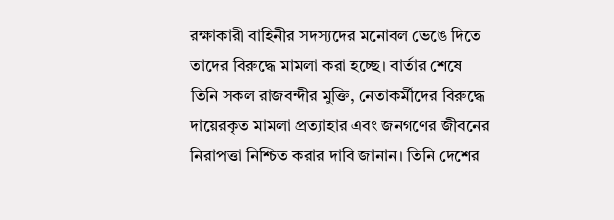রক্ষাকারী বাহিনীর সদস্যদের মনোবল ভেঙে দিতে তাদের বিরুদ্ধে মামলা করা হচ্ছে। বার্তার শেষে তিনি সকল রাজবন্দীর মুক্তি, নেতাকর্মীদের বিরুদ্ধে দায়েরকৃত মামলা প্রত্যাহার এবং জনগণের জীবনের নিরাপত্তা নিশ্চিত করার দাবি জানান। তিনি দেশের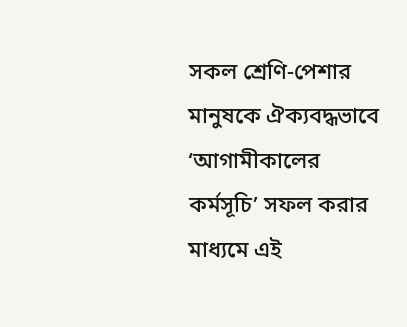সকল শ্রেণি-পেশার মানুষকে ঐক্যবদ্ধভাবে ‘আগামীকালের কর্মসূচি’ সফল করার মাধ্যমে এই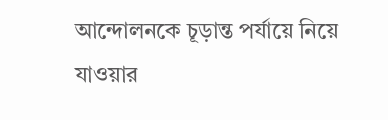আন্দোলনকে চূড়ান্ত পর্যায়ে নিয়ে যাওয়ার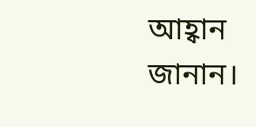আহ্বান জানান।